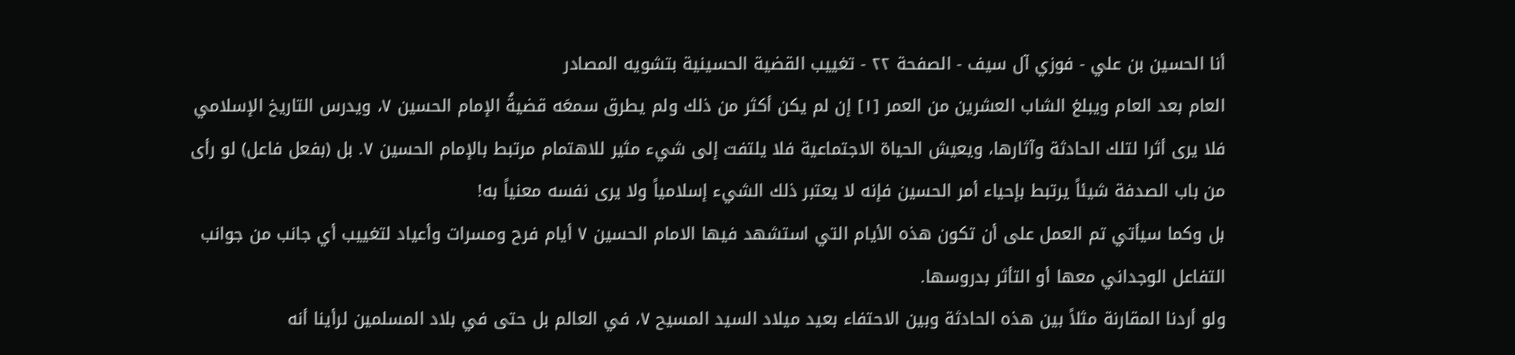أنا الحسين بن علي - فوزي آل سيف - الصفحة ٢٢ - تغييب القضية الحسينية بتشويه المصادر
العام بعد العام ويبلغ الشاب العشرين من العمر [١] إن لم يكن أكثر من ذلك ولم يطرق سمعَه قضيةُ الإمام الحسين ٧، ويدرس التاريخ الإسلامي فلا يرى أثرا لتلك الحادثة وآثارها، ويعيش الحياة الاجتماعية فلا يلتفت إلى شيء مثير للاهتمام مرتبط بالإمام الحسين ٧. بل (بفعل فاعل) لو رأى من باب الصدفة شيئاً يرتبط بإحياء أمر الحسين فإنه لا يعتبر ذلك الشيء إسلامياً ولا يرى نفسه معنياً به!
بل وكما سيأتي تم العمل على أن تكون هذه الأيام التي استشهد فيها الامام الحسين ٧ أيام فرح ومسرات وأعياد لتغييب أي جانب من جوانب التفاعل الوجداني معها أو التأثر بدروسها.
ولو أردنا المقارنة مثلاً بين هذه الحادثة وبين الاحتفاء بعيد ميلاد السيد المسيح ٧، في العالم بل حتى في بلاد المسلمين لرأينا أنه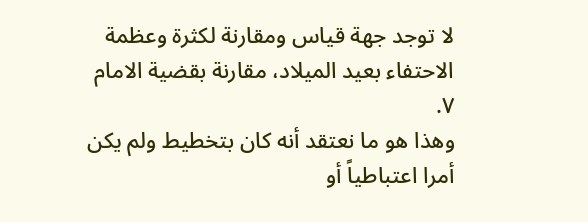لا توجد جهة قياس ومقارنة لكثرة وعظمة الاحتفاء بعيد الميلاد، مقارنة بقضية الامام ٧.
وهذا هو ما نعتقد أنه كان بتخطيط ولم يكن أمرا اعتباطياً أو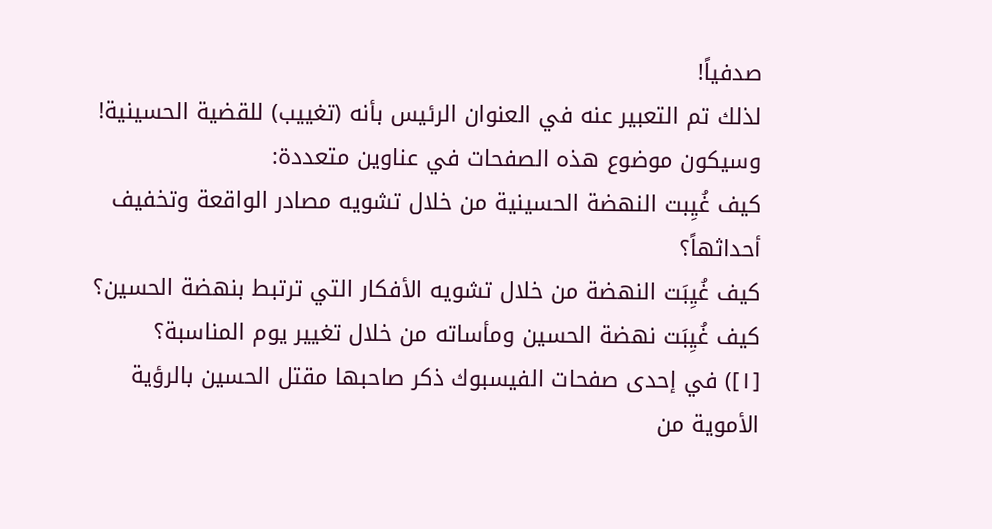صدفياً!
لذلك تم التعبير عنه في العنوان الرئيس بأنه (تغييب) للقضية الحسينية!
وسيكون موضوع هذه الصفحات في عناوين متعددة:
كيف غُيِبت النهضة الحسينية من خلال تشويه مصادر الواقعة وتخفيف أحداثهاً؟
كيف غُيِبَت النهضة من خلال تشويه الأفكار التي ترتبط بنهضة الحسين؟
كيف غُيِبَت نهضة الحسين ومأساته من خلال تغيير يوم المناسبة؟
[١]) في إحدى صفحات الفيسبوك ذكر صاحبها مقتل الحسين بالرؤية الأموية من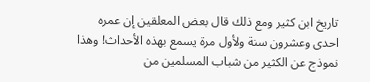تاريخ ابن كثير ومع ذلك قال بعض المعلقين إن عمره احدى وعشرون سنة ولأول مرة يسمع بهذه الأحداث! وهذا نموذج عن الكثير من شباب المسلمين من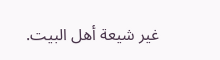غير شيعة أهل البيت.